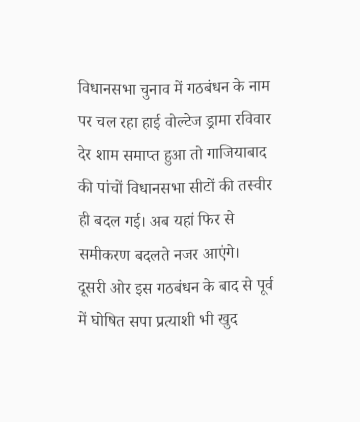विधानसभा चुनाव में गठबंधन के नाम पर चल रहा हाई वोल्टेज ड्रामा रविवार देर शाम समाप्त हुआ तो गाजियाबाद की पांचों विधानसभा सीटों की तस्वीर ही बदल गई। अब यहां फिर से समीकरण बदलते नजर आएंगे।
दूसरी ओर इस गठबंधन के बाद से पूर्व में घोषित सपा प्रत्याशी भी खुद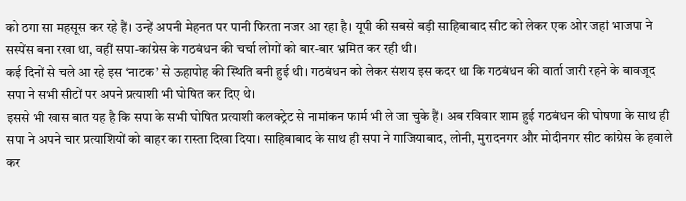को ठगा सा महसूस कर रहे हैं। उन्हें अपनी मेहनत पर पानी फिरता नजर आ रहा है। यूपी की सबसे बड़ी साहिबाबाद सीट को लेकर एक ओर जहां भाजपा ने सस्पेंस बना रखा था, वहीं सपा-कांग्रेस के गठबंधन की चर्चा लोगों को बार-बार भ्रमित कर रही थी।
कई दिनों से चले आ रहे इस ‘नाटक’ से ऊहापोह की स्थिति बनी हुई थी। गठबंधन को लेकर संशय इस कदर था कि गठबंधन की वार्ता जारी रहने के बावजूद सपा ने सभी सीटों पर अपने प्रत्याशी भी घोषित कर दिए थे।
इससे भी खास बात यह है कि सपा के सभी घोषित प्रत्याशी कलक्ट्रेट से नामांकन फार्म भी ले जा चुके हैं। अब रविवार शाम हुई गठबंधन की घोषणा के साथ ही सपा ने अपने चार प्रत्याशियों को बाहर का रास्ता दिखा दिया। साहिबाबाद के साथ ही सपा ने गाजियाबाद, लोनी, मुरादनगर और मोदीनगर सीट कांग्रेस के हवाले कर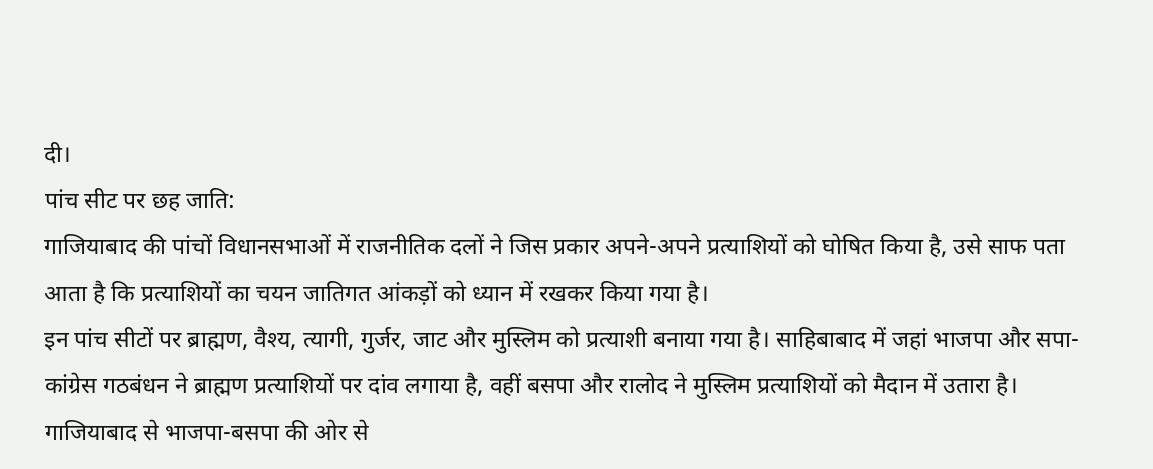दी।
पांच सीट पर छह जाति:
गाजियाबाद की पांचों विधानसभाओं में राजनीतिक दलों ने जिस प्रकार अपने-अपने प्रत्याशियों को घोषित किया है, उसे साफ पता आता है कि प्रत्याशियों का चयन जातिगत आंकड़ों को ध्यान में रखकर किया गया है।
इन पांच सीटों पर ब्राह्मण, वैश्य, त्यागी, गुर्जर, जाट और मुस्लिम को प्रत्याशी बनाया गया है। साहिबाबाद में जहां भाजपा और सपा-कांग्रेस गठबंधन ने ब्राह्मण प्रत्याशियों पर दांव लगाया है, वहीं बसपा और रालोद ने मुस्लिम प्रत्याशियों को मैदान में उतारा है।
गाजियाबाद से भाजपा-बसपा की ओर से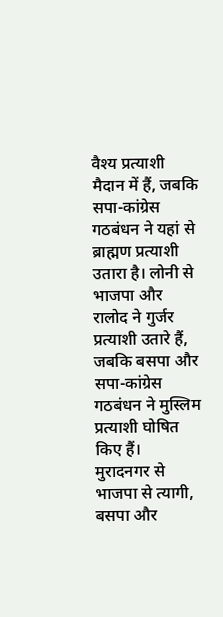वैश्य प्रत्याशी मैदान में हैं, जबकि सपा-कांग्रेस गठबंधन ने यहां से ब्राह्मण प्रत्याशी उतारा है। लोनी से भाजपा और रालोद ने गुर्जर प्रत्याशी उतारे हैं, जबकि बसपा और सपा-कांग्रेस गठबंधन ने मुस्लिम प्रत्याशी घोषित किए हैं।
मुरादनगर से भाजपा से त्यागी, बसपा और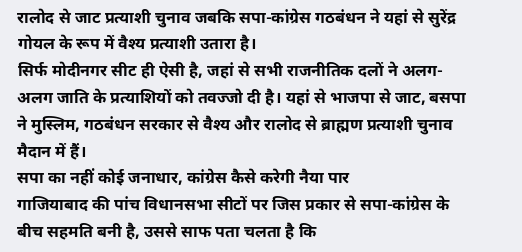रालोद से जाट प्रत्याशी चुनाव जबकि सपा-कांग्रेस गठबंधन ने यहां से सुरेंद्र गोयल के रूप में वैश्य प्रत्याशी उतारा है।
सिर्फ मोदीनगर सीट ही ऐसी है, जहां से सभी राजनीतिक दलों ने अलग-अलग जाति के प्रत्याशियों को तवज्जो दी है। यहां से भाजपा से जाट, बसपा ने मुस्लिम, गठबंधन सरकार से वैश्य और रालोद से ब्राह्मण प्रत्याशी चुनाव मैदान में हैं।
सपा का नहीं कोई जनाधार, कांग्रेस कैसे करेगी नैया पार
गाजियाबाद की पांच विधानसभा सीटों पर जिस प्रकार से सपा-कांग्रेस के बीच सहमति बनी है, उससे साफ पता चलता है कि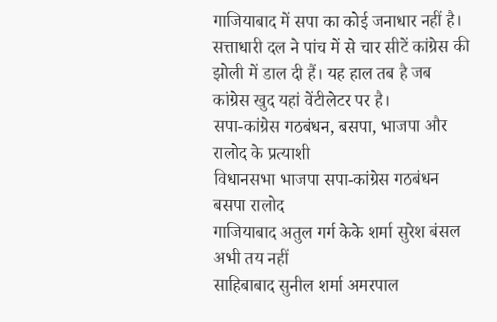गाजियाबाद में सपा का कोई जनाधार नहीं है। सत्ताधारी दल ने पांच में से चार सीटें कांग्रेस की झोली में डाल दी हैं। यह हाल तब है जब कांग्रेस खुद यहां वेंटीलेटर पर है।
सपा-कांग्रेस गठबंधन, बसपा, भाजपा और रालोद के प्रत्याशी
विधानसभा भाजपा सपा-कांग्रेस गठबंधन बसपा रालोद
गाजियाबाद अतुल गर्ग केके शर्मा सुरेश बंसल अभी तय नहीं
साहिबाबाद सुनील शर्मा अमरपाल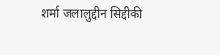शर्मा जलालुद्दीन सिद्दीकी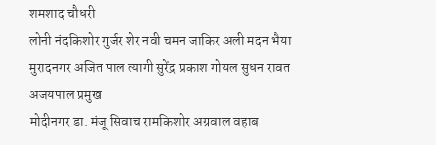शमशाद चौधरी
लोनी नंदकिशोर गुर्जर शेर नवी चमन जाकिर अली मदन भैया
मुरादनगर अजित पाल त्यागी सुरेंद्र प्रकाश गोयल सुधन रावत अजयपाल प्रमुख
मोदीनगर डा. मंजू सिवाच रामकिशोर अग्रवाल वहाब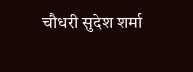चौधरी सुदेश शर्मा